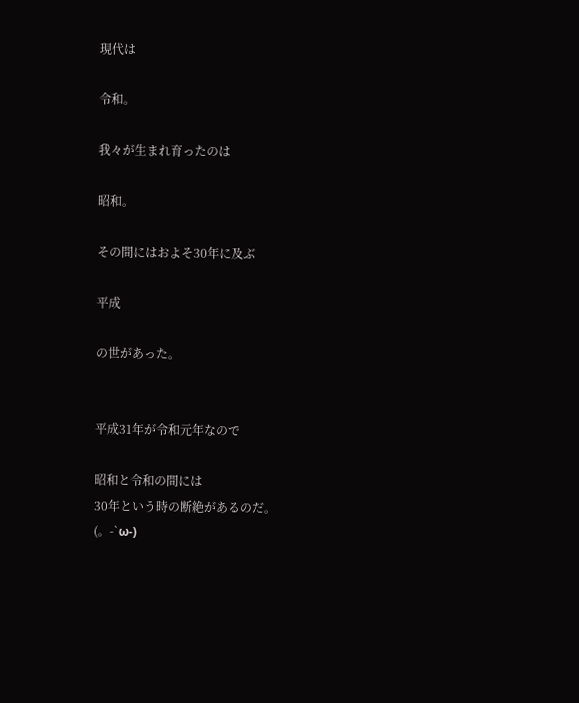現代は

令和。

我々が生まれ育ったのは

昭和。

その間にはおよそ30年に及ぶ

平成

の世があった。


平成31年が令和元年なので

昭和と令和の間には
30年という時の断絶があるのだ。
(。-`ω-)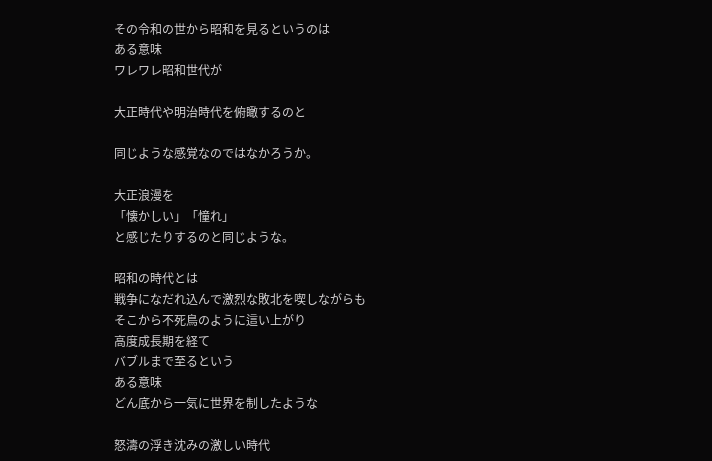その令和の世から昭和を見るというのは
ある意味
ワレワレ昭和世代が

大正時代や明治時代を俯瞰するのと

同じような感覚なのではなかろうか。

大正浪漫を
「懐かしい」「憧れ」
と感じたりするのと同じような。

昭和の時代とは
戦争になだれ込んで激烈な敗北を喫しながらも
そこから不死鳥のように這い上がり
高度成長期を経て
バブルまで至るという
ある意味
どん底から一気に世界を制したような

怒濤の浮き沈みの激しい時代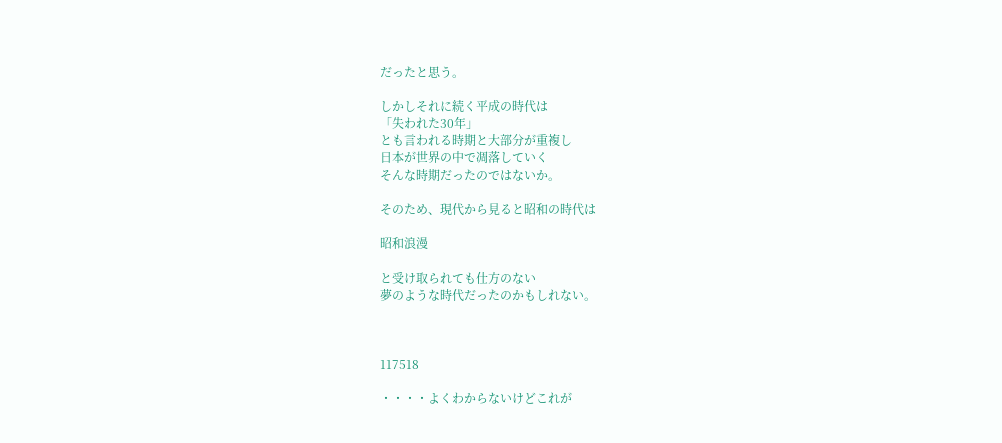だったと思う。

しかしそれに続く平成の時代は
「失われた30年」
とも言われる時期と大部分が重複し
日本が世界の中で凋落していく
そんな時期だったのではないか。

そのため、現代から見ると昭和の時代は

昭和浪漫

と受け取られても仕方のない
夢のような時代だったのかもしれない。



117518

・・・・よくわからないけどこれが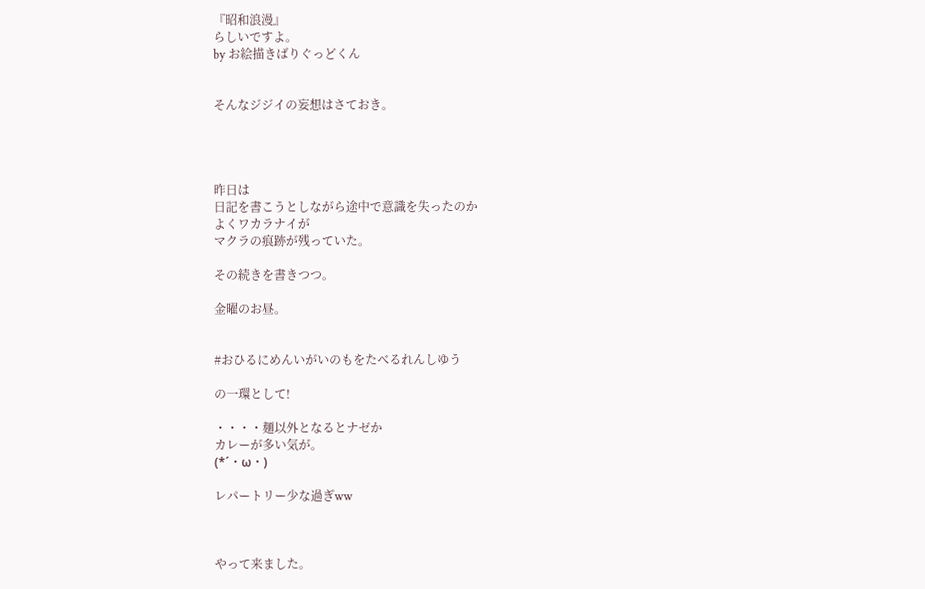『昭和浪漫』
らしいですよ。
by お絵描きばりぐっどくん


そんなジジイの妄想はさておき。




昨日は
日記を書こうとしながら途中で意識を失ったのか
よくワカラナイが
マクラの痕跡が残っていた。

その続きを書きつつ。

金曜のお昼。


#おひるにめんいがいのもをたべるれんしゆう

の一環として!

・・・・麺以外となるとナゼか
カレーが多い気が。
(*´・ω・)

レパートリー少な過ぎww



やって来ました。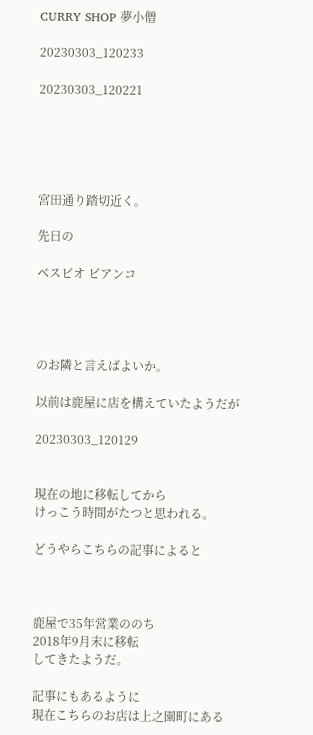CURRY SHOP 夢小僧

20230303_120233

20230303_120221





宮田通り踏切近く。

先日の

ベスビオ ビアンコ




のお隣と言えばよいか。

以前は鹿屋に店を構えていたようだが

20230303_120129


現在の地に移転してから
けっこう時間がたつと思われる。

どうやらこちらの記事によると



鹿屋で35年営業ののち
2018年9月末に移転
してきたようだ。

記事にもあるように
現在こちらのお店は上之園町にある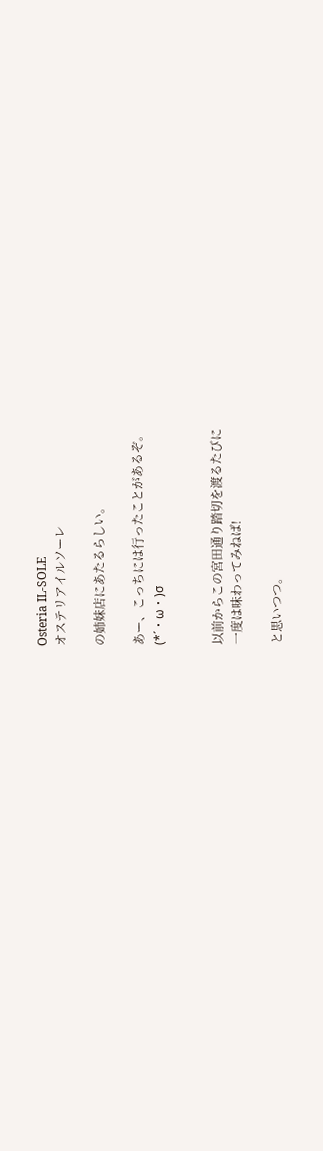Osteria IL-SOLE
オステリアイルソーレ

の姉妹店にあたるらしい。

あー、こっちには行ったことがあるぞ。
(*´・ω・)σ


以前からこの宮田通り踏切を渡るたびに
一度は味わってみねば!

と思いつつ。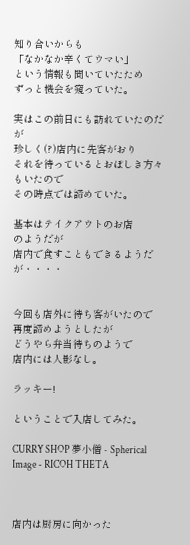知り合いからも
「なかなか辛くてウマい」
という情報も聞いていたため
ずっと機会を窺っていた。

実はこの前日にも訪れていたのだが
珍しく(?)店内に先客がおり
それを待っているとおぼしき方々もいたので
その時点では諦めていた。

基本はテイクアウトのお店
のようだが
店内で食すこともできるようだが・・・・


今回も店外に待ち客がいたので
再度諦めようとしたが
どうやら弁当待ちのようで
店内には人影なし。

ラッキー!

ということで入店してみた。

CURRY SHOP 夢小僧 - Spherical Image - RICOH THETA



店内は厨房に向かった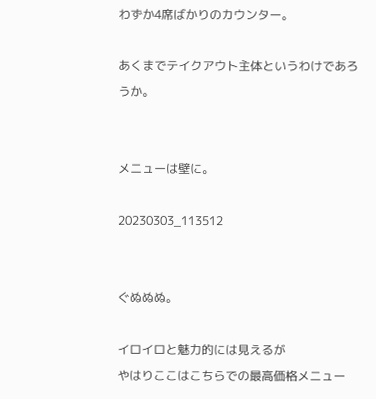わずか4席ばかりのカウンター。

あくまでテイクアウト主体というわけであろうか。


メニューは壁に。

20230303_113512


ぐぬぬぬ。

イロイロと魅力的には見えるが
やはりここはこちらでの最高価格メニュー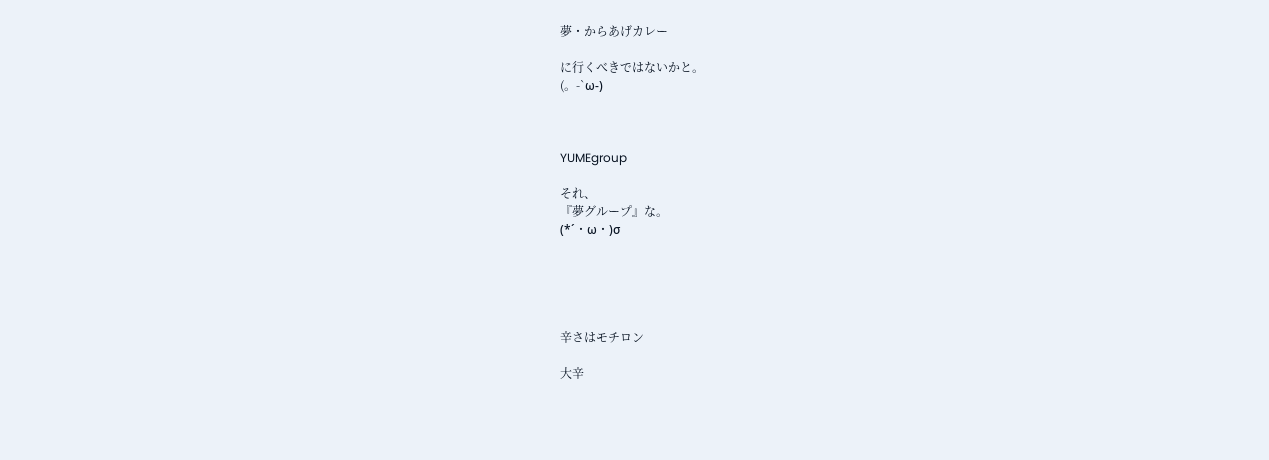夢・からあげカレー

に行くべきではないかと。
(。-`ω-)



YUMEgroup

それ、
『夢グループ』な。
(*´・ω・)σ





辛さはモチロン

大辛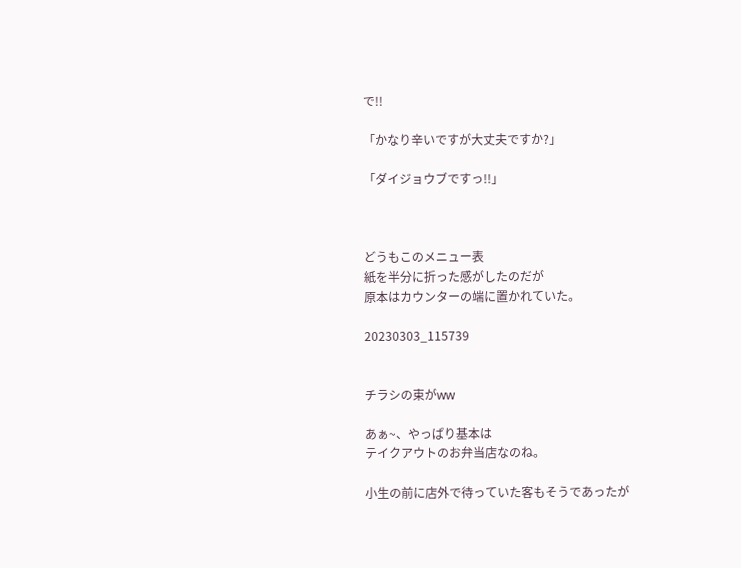で!!

「かなり辛いですが大丈夫ですか?」

「ダイジョウブですっ!!」



どうもこのメニュー表
紙を半分に折った感がしたのだが
原本はカウンターの端に置かれていた。

20230303_115739


チラシの束がww

あぁ~、やっぱり基本は
テイクアウトのお弁当店なのね。

小生の前に店外で待っていた客もそうであったが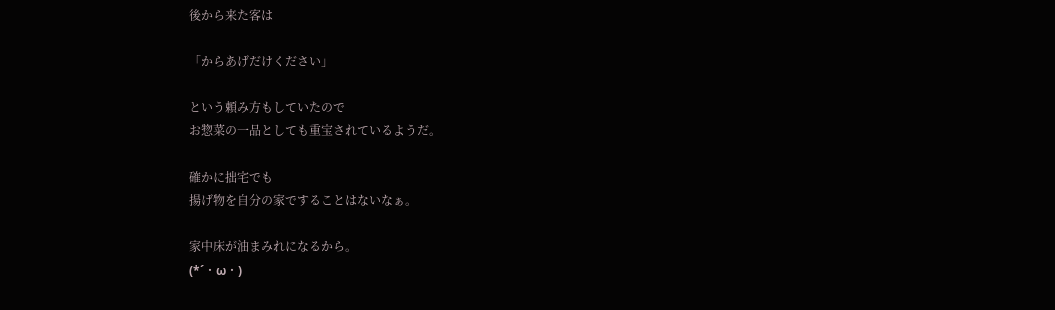後から来た客は

「からあげだけください」

という頼み方もしていたので
お惣菜の一品としても重宝されているようだ。

確かに拙宅でも
揚げ物を自分の家ですることはないなぁ。

家中床が油まみれになるから。
(*´・ω・)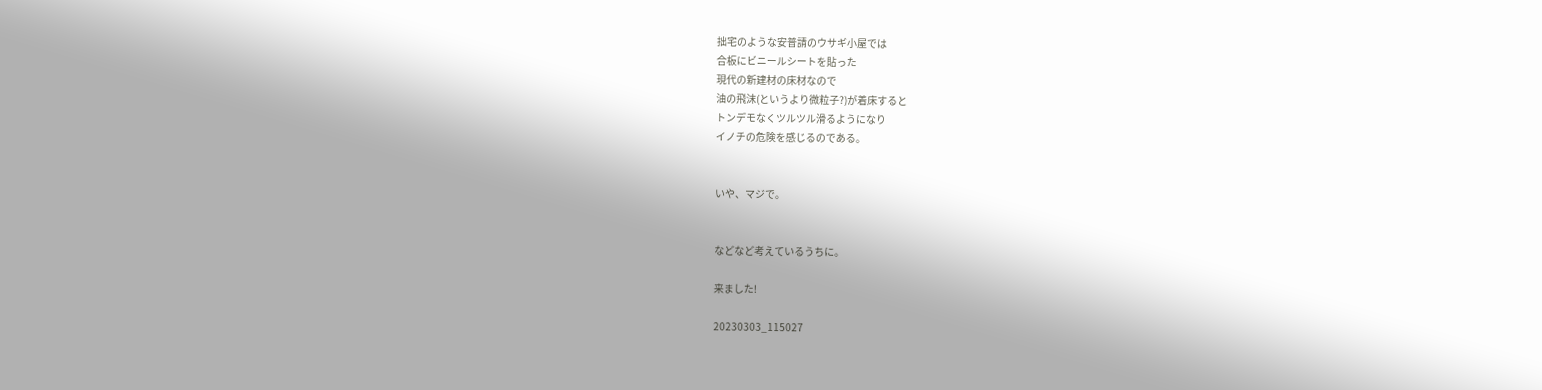拙宅のような安普請のウサギ小屋では
合板にビニールシートを貼った
現代の新建材の床材なので
油の飛沫(というより微粒子?)が着床すると
トンデモなくツルツル滑るようになり
イノチの危険を感じるのである。


いや、マジで。


などなど考えているうちに。

来ました!

20230303_115027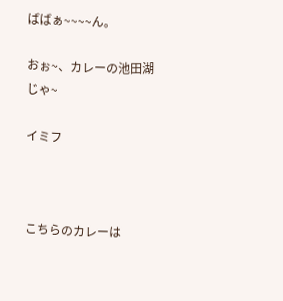ばばぁ~~~~ん。

おぉ~、カレーの池田湖じゃ~

イミフ



こちらのカレーは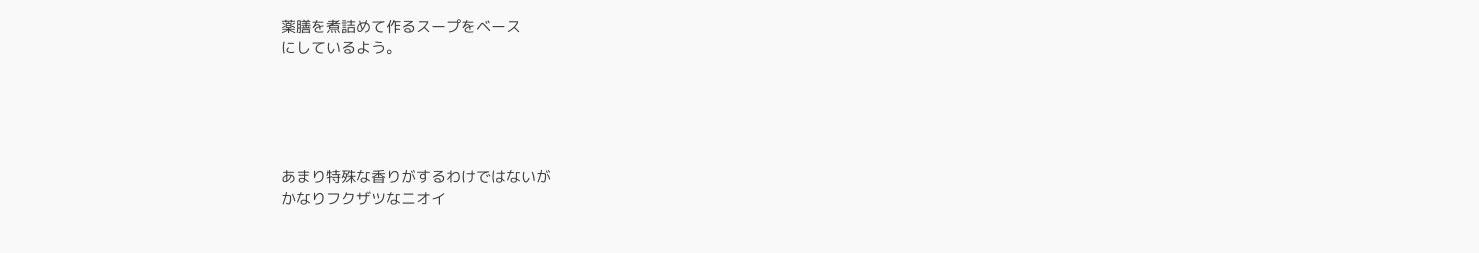薬膳を煮詰めて作るスープをベース
にしているよう。





あまり特殊な香りがするわけではないが
かなりフクザツなニオイ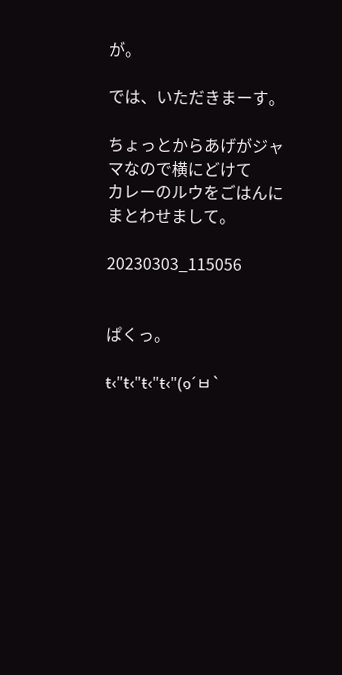が。

では、いただきまーす。

ちょっとからあげがジャマなので横にどけて
カレーのルウをごはんにまとわせまして。

20230303_115056


ぱくっ。

ŧ‹"ŧ‹"ŧ‹"ŧ‹"(๑´ㅂ`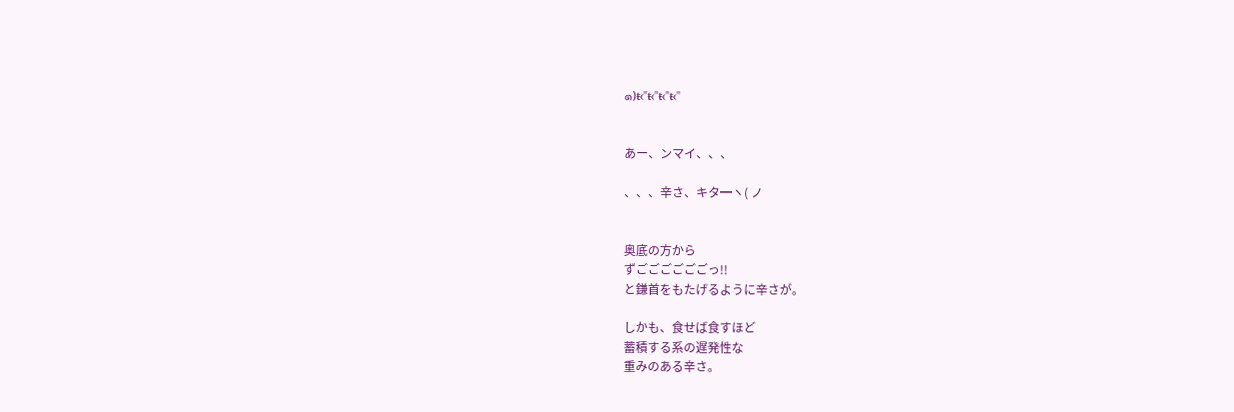๑)ŧ‹"ŧ‹"ŧ‹"ŧ‹"


あー、ンマイ、、、

、、、辛さ、キタ━ヽ( ノ


奥底の方から
ずごごごごごごっ!!
と鎌首をもたげるように辛さが。

しかも、食せば食すほど
蓄積する系の遅発性な
重みのある辛さ。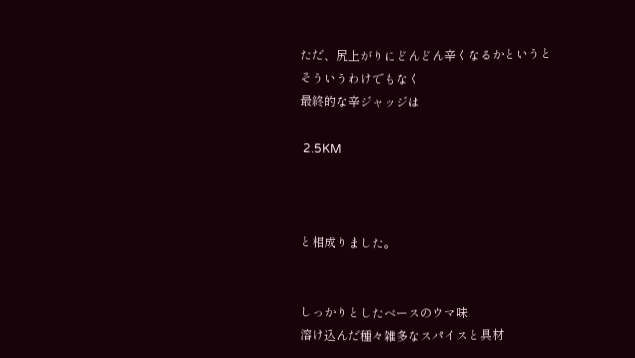ただ、尻上がりにどんどん辛くなるかというと
そういうわけでもなく
最終的な辛ジャッジは

 2.5KM



と相成りました。


しっかりとしたベースのウマ味
溶け込んだ種々雑多なスパイスと具材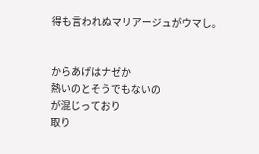得も言われぬマリアージュがウマし。


からあげはナゼか
熱いのとそうでもないの
が混じっており
取り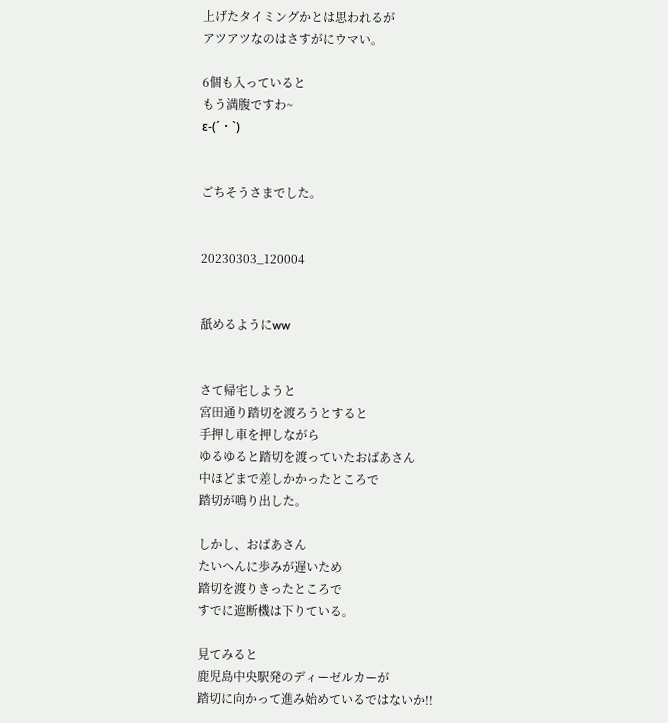上げたタイミングかとは思われるが
アツアツなのはさすがにウマい。

6個も入っていると
もう満腹ですわ~
ε-(´・`)


ごちそうさまでした。


20230303_120004


舐めるようにww


さて帰宅しようと
宮田通り踏切を渡ろうとすると
手押し車を押しながら
ゆるゆると踏切を渡っていたおばあさん
中ほどまで差しかかったところで
踏切が鳴り出した。

しかし、おばあさん
たいへんに歩みが遅いため
踏切を渡りきったところで
すでに遮断機は下りている。

見てみると
鹿児島中央駅発のディーゼルカーが
踏切に向かって進み始めているではないか!!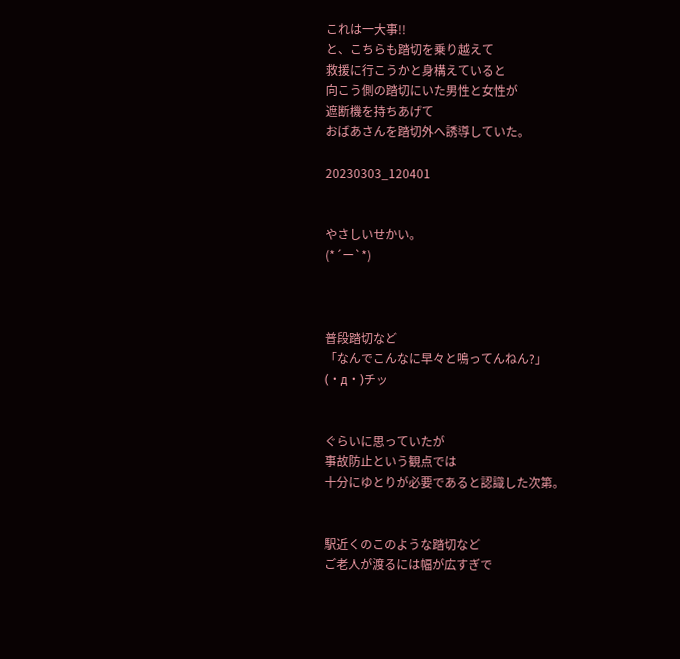これは一大事!!
と、こちらも踏切を乗り越えて
救援に行こうかと身構えていると
向こう側の踏切にいた男性と女性が
遮断機を持ちあげて
おばあさんを踏切外へ誘導していた。

20230303_120401


やさしいせかい。
(*´ー`*)



普段踏切など
「なんでこんなに早々と鳴ってんねん?」
(・д・)チッ


ぐらいに思っていたが
事故防止という観点では
十分にゆとりが必要であると認識した次第。


駅近くのこのような踏切など
ご老人が渡るには幅が広すぎで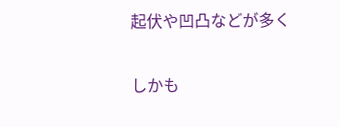起伏や凹凸などが多く

しかも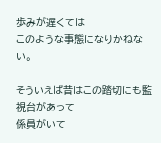歩みが遅くては
このような事態になりかねない。

そういえば昔はこの踏切にも監視台があって
係員がいて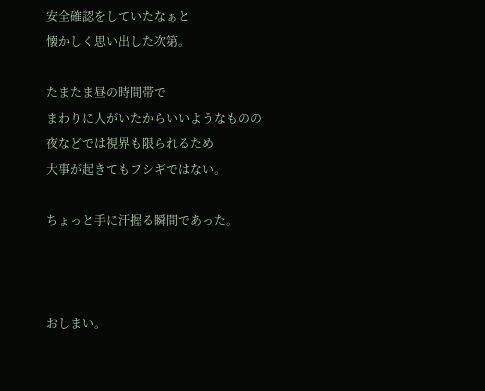安全確認をしていたなぁと
懐かしく思い出した次第。

たまたま昼の時間帯で
まわりに人がいたからいいようなものの
夜などでは視界も限られるため
大事が起きてもフシギではない。

ちょっと手に汗握る瞬間であった。



おしまい。